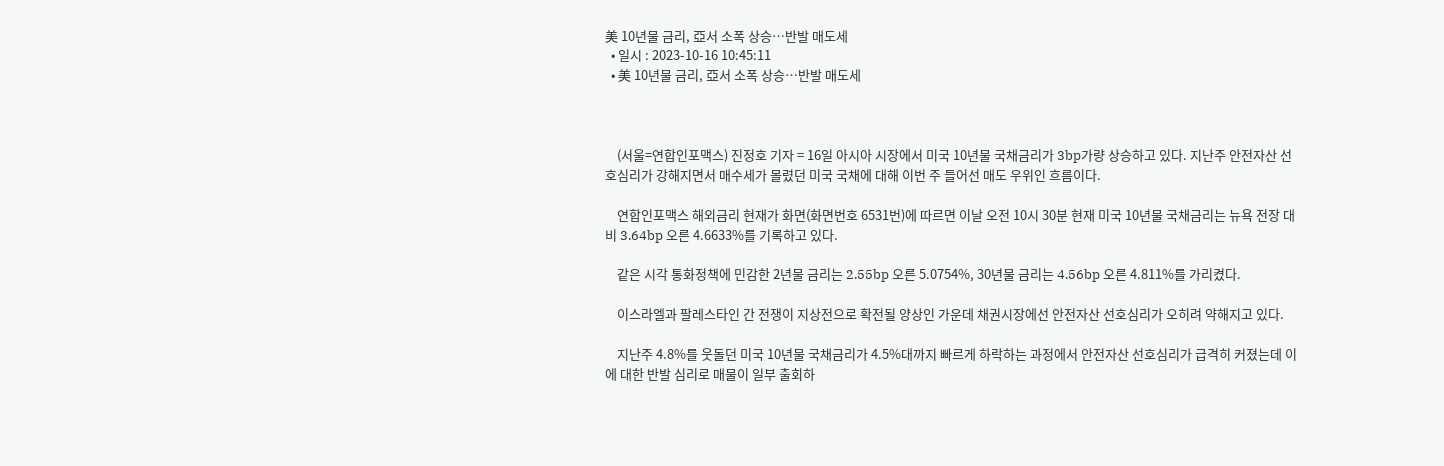美 10년물 금리, 亞서 소폭 상승…반발 매도세
  • 일시 : 2023-10-16 10:45:11
  • 美 10년물 금리, 亞서 소폭 상승…반발 매도세



    (서울=연합인포맥스) 진정호 기자 = 16일 아시아 시장에서 미국 10년물 국채금리가 3bp가량 상승하고 있다. 지난주 안전자산 선호심리가 강해지면서 매수세가 몰렸던 미국 국채에 대해 이번 주 들어선 매도 우위인 흐름이다.

    연합인포맥스 해외금리 현재가 화면(화면번호 6531번)에 따르면 이날 오전 10시 30분 현재 미국 10년물 국채금리는 뉴욕 전장 대비 3.64bp 오른 4.6633%를 기록하고 있다.

    같은 시각 통화정책에 민감한 2년물 금리는 2.55bp 오른 5.0754%, 30년물 금리는 4.56bp 오른 4.811%를 가리켰다.

    이스라엘과 팔레스타인 간 전쟁이 지상전으로 확전될 양상인 가운데 채권시장에선 안전자산 선호심리가 오히려 약해지고 있다.

    지난주 4.8%를 웃돌던 미국 10년물 국채금리가 4.5%대까지 빠르게 하락하는 과정에서 안전자산 선호심리가 급격히 커졌는데 이에 대한 반발 심리로 매물이 일부 출회하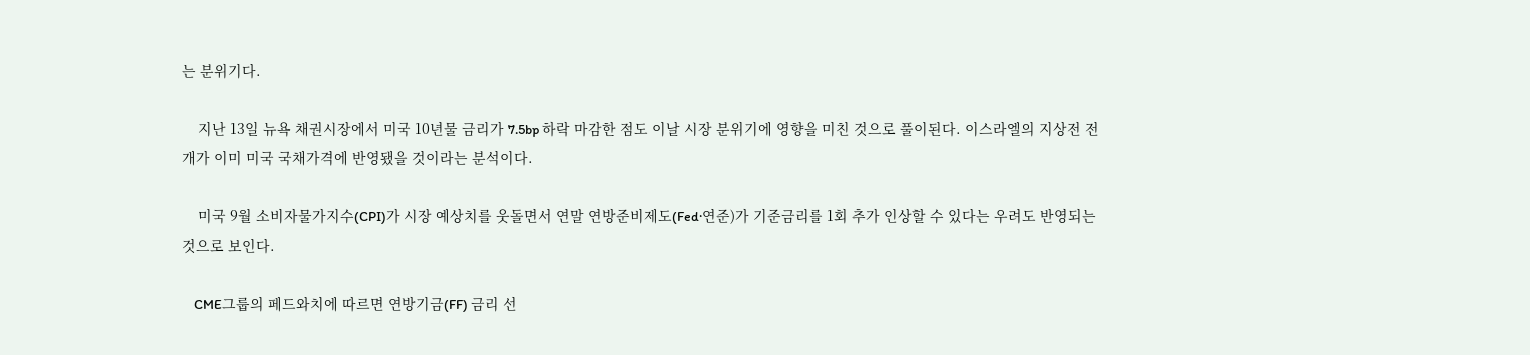는 분위기다.

    지난 13일 뉴욕 채권시장에서 미국 10년물 금리가 7.5bp 하락 마감한 점도 이날 시장 분위기에 영향을 미친 것으로 풀이된다. 이스라엘의 지상전 전개가 이미 미국 국채가격에 반영됐을 것이라는 분석이다.

    미국 9월 소비자물가지수(CPI)가 시장 예상치를 웃돌면서 연말 연방준비제도(Fed·연준)가 기준금리를 1회 추가 인상할 수 있다는 우려도 반영되는 것으로 보인다.

    CME그룹의 페드와치에 따르면 연방기금(FF) 금리 선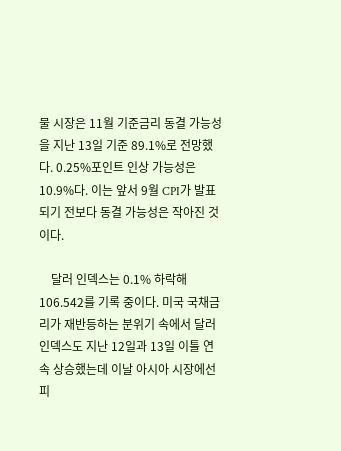물 시장은 11월 기준금리 동결 가능성을 지난 13일 기준 89.1%로 전망했다. 0.25%포인트 인상 가능성은 10.9%다. 이는 앞서 9월 CPI가 발표되기 전보다 동결 가능성은 작아진 것이다.

    달러 인덱스는 0.1% 하락해 106.542를 기록 중이다. 미국 국채금리가 재반등하는 분위기 속에서 달러 인덱스도 지난 12일과 13일 이틀 연속 상승했는데 이날 아시아 시장에선 피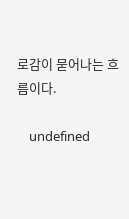로감이 묻어나는 흐름이다.

    undefined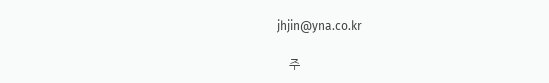jhjin@yna.co.kr

    주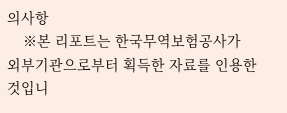의사항
    ※본 리포트는 한국무역보험공사가 외부기관으로부터 획득한 자료를 인용한 것입니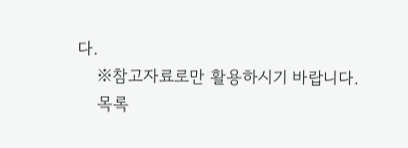다.
    ※참고자료로만 활용하시기 바랍니다.
    목록